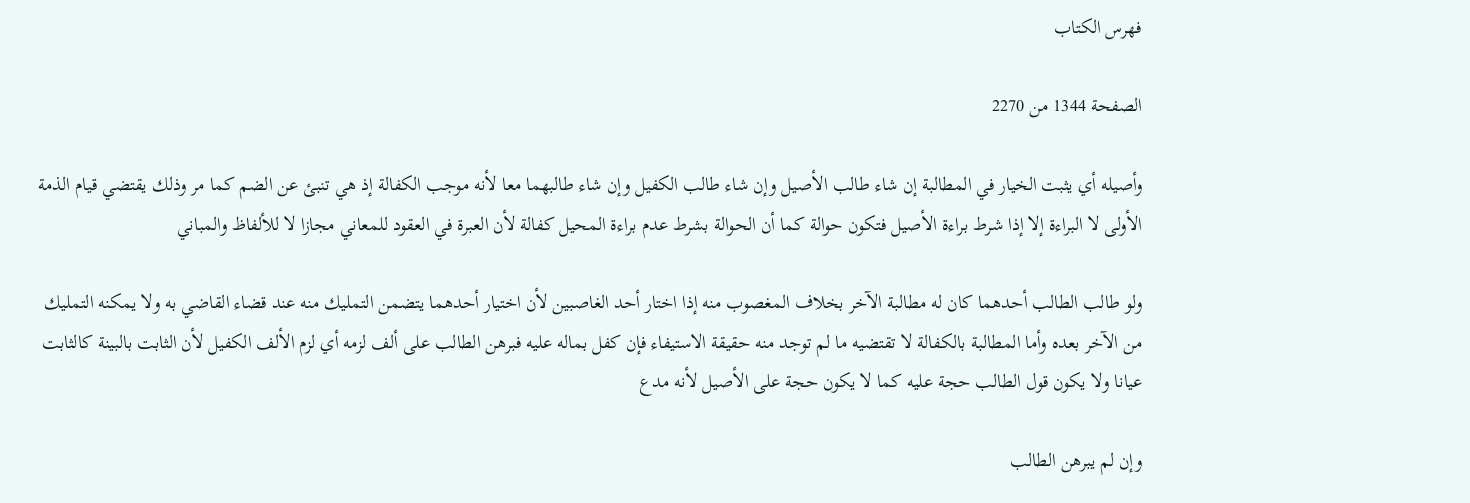فهرس الكتاب

الصفحة 1344 من 2270

وأصيله أي يثبت الخيار في المطالبة إن شاء طالب الأصيل وإن شاء طالب الكفيل وإن شاء طالبهما معا لأنه موجب الكفالة إذ هي تنبئ عن الضم كما مر وذلك يقتضي قيام الذمة الأولى لا البراءة إلا إذا شرط براءة الأصيل فتكون حوالة كما أن الحوالة بشرط عدم براءة المحيل كفالة لأن العبرة في العقود للمعاني مجازا لا للألفاظ والمباني

ولو طالب الطالب أحدهما كان له مطالبة الآخر بخلاف المغصوب منه إذا اختار أحد الغاصبين لأن اختيار أحدهما يتضمن التمليك منه عند قضاء القاضي به ولا يمكنه التمليك من الآخر بعده وأما المطالبة بالكفالة لا تقتضيه ما لم توجد منه حقيقة الاستيفاء فإن كفل بماله عليه فبرهن الطالب على ألف لزمه أي لزم الألف الكفيل لأن الثابت بالبينة كالثابت عيانا ولا يكون قول الطالب حجة عليه كما لا يكون حجة على الأصيل لأنه مدع

وإن لم يبرهن الطالب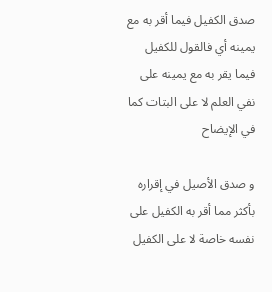صدق الكفيل فيما أقر به مع يمينه أي فالقول للكفيل فيما يقر به مع يمينه على نفي العلم لا على البتات كما في الإيضاح

و صدق الأصيل في إقراره بأكثر مما أقر به الكفيل على نفسه خاصة لا على الكفيل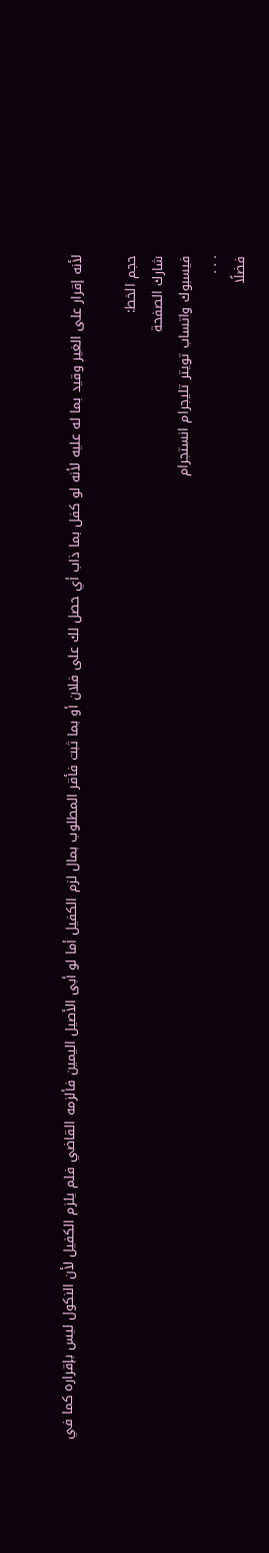لأنه إقرار على الغير وقيد بما له عليه لأنه لو كفل بما ذاب أي حصل لك على فلان أو بما ثبت فأقر المطلوب بمال لزم الكفيل أما لو أبى الأصيل اليمين فألزمه القاضي فلم يلزم الكفيل لأن النكول ليس بإقراره كما في

حجم الخط:
شارك الصفحة
فيسبوك واتساب تويتر تليجرام انستجرام
. . .
فضلًا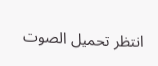انتظر تحميل الصوت